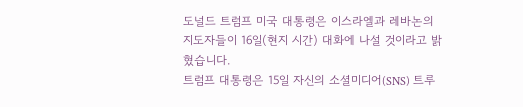도널드 트럼프 미국 대통령은 이스라엘과 레바논의 지도자들이 16일(현지 시간) 대화에 나설 것이라고 밝혔습니다.
트럼프 대통령은 15일 자신의 소셜미디어(SNS) 트루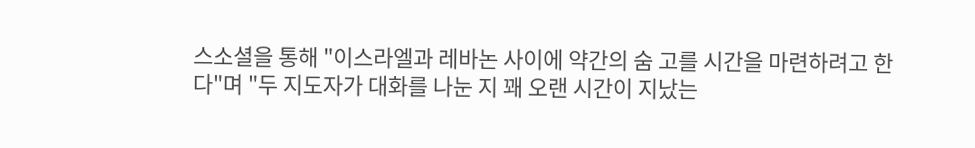스소셜을 통해 "이스라엘과 레바논 사이에 약간의 숨 고를 시간을 마련하려고 한다"며 "두 지도자가 대화를 나눈 지 꽤 오랜 시간이 지났는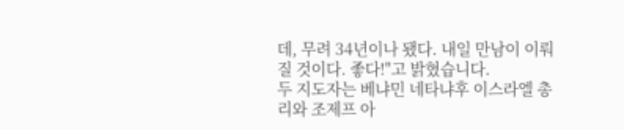데, 무려 34년이나 됐다. 내일 만남이 이뤄질 것이다. 좋다!"고 밝혔습니다.
두 지도자는 베냐민 네타냐후 이스라엘 총리와 조제프 아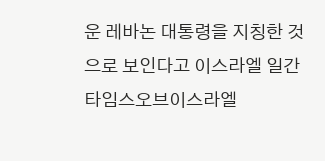운 레바논 대통령을 지칭한 것으로 보인다고 이스라엘 일간 타임스오브이스라엘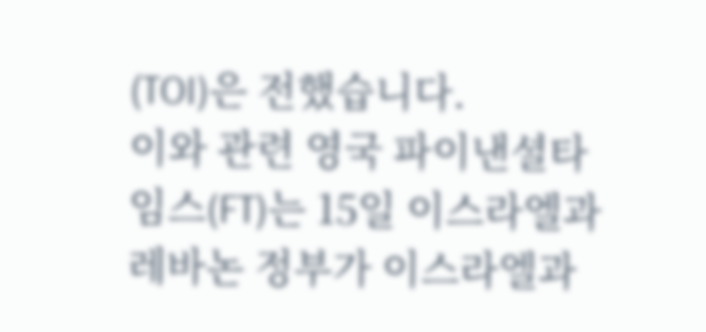(TOI)은 전했습니다.
이와 관련 영국 파이낸셜타임스(FT)는 15일 이스라엘과 레바논 정부가 이스라엘과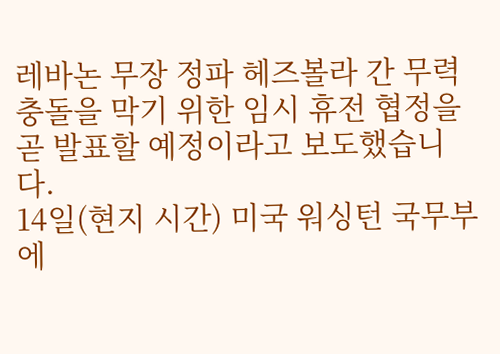레바논 무장 정파 헤즈볼라 간 무력 충돌을 막기 위한 임시 휴전 협정을 곧 발표할 예정이라고 보도했습니다.
14일(현지 시간) 미국 워싱턴 국무부에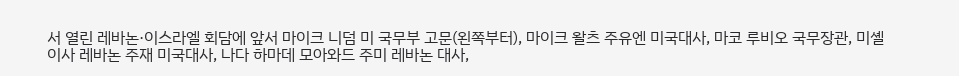서 열린 레바논·이스라엘 회담에 앞서 마이크 니덤 미 국무부 고문(왼쪽부터), 마이크 왈츠 주유엔 미국대사, 마코 루비오 국무장관, 미셸 이사 레바논 주재 미국대사, 나다 하마데 모아와드 주미 레바논 대사,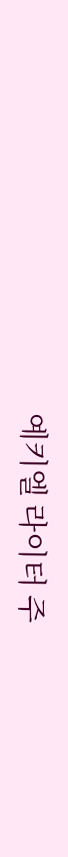예키엘 라이터 주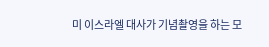미 이스라엘 대사가 기념촬영을 하는 모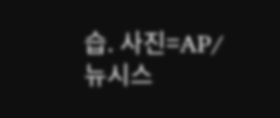습. 사진=AP/뉴시스